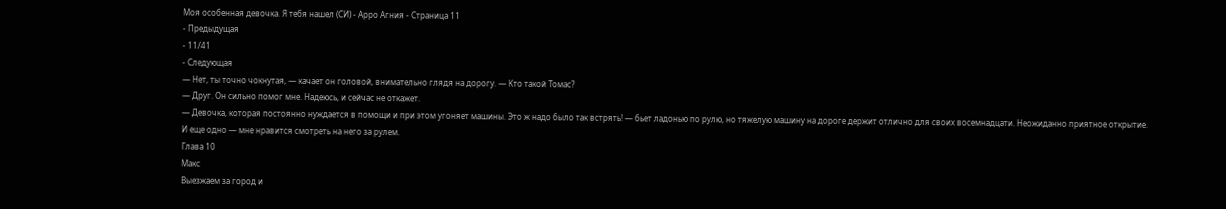Моя особенная девочка. Я тебя нашел (СИ) - Арро Агния - Страница 11
- Предыдущая
- 11/41
- Следующая
— Нет, ты точно чокнутая, — качает он головой, внимательно глядя на дорогу. — Кто такой Томас?
— Друг. Он сильно помог мне. Надеюсь, и сейчас не откажет.
— Девочка, которая постоянно нуждается в помощи и при этом угоняет машины. Это ж надо было так встрять! — бьет ладонью по рулю, но тяжелую машину на дороге держит отлично для своих восемнадцати. Неожиданно приятное открытие.
И еще одно — мне нравится смотреть на него за рулем.
Глава 10
Макс
Выезжаем за город и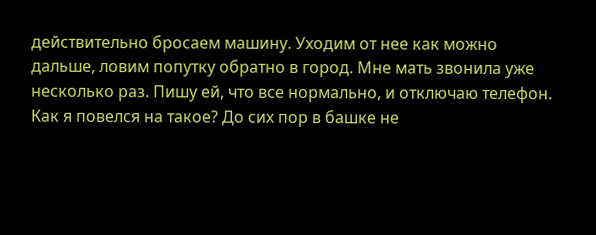действительно бросаем машину. Уходим от нее как можно дальше, ловим попутку обратно в город. Мне мать звонила уже несколько раз. Пишу ей, что все нормально, и отключаю телефон.
Как я повелся на такое? До сих пор в башке не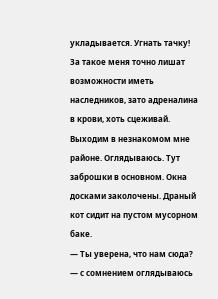укладывается. Угнать тачку! За такое меня точно лишат возможности иметь наследников, зато адреналина в крови, хоть сцеживай.
Выходим в незнакомом мне районе. Оглядываюсь. Тут заброшки в основном. Окна досками заколочены. Драный кот сидит на пустом мусорном баке.
— Ты уверена, что нам сюда? — с сомнением оглядываюсь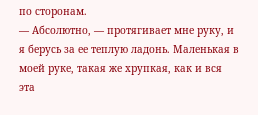по сторонам.
— Абсолютно, — протягивает мне руку, и я берусь за ее теплую ладонь. Маленькая в моей руке, такая же хрупкая, как и вся эта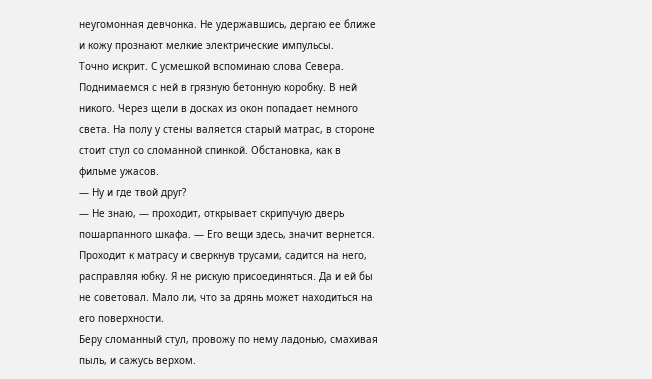неугомонная девчонка. Не удержавшись, дергаю ее ближе и кожу прознают мелкие электрические импульсы.
Точно искрит. С усмешкой вспоминаю слова Севера.
Поднимаемся с ней в грязную бетонную коробку. В ней никого. Через щели в досках из окон попадает немного света. На полу у стены валяется старый матрас, в стороне стоит стул со сломанной спинкой. Обстановка, как в фильме ужасов.
— Ну и где твой друг?
— Не знаю, — проходит, открывает скрипучую дверь пошарпанного шкафа. — Его вещи здесь, значит вернется.
Проходит к матрасу и сверкнув трусами, садится на него, расправляя юбку. Я не рискую присоединяться. Да и ей бы не советовал. Мало ли, что за дрянь может находиться на его поверхности.
Беру сломанный стул, провожу по нему ладонью, смахивая пыль, и сажусь верхом.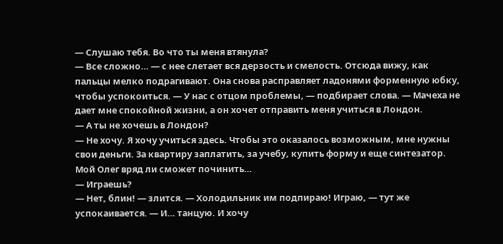— Слушаю тебя. Во что ты меня втянула?
— Все сложно… — с нее слетает вся дерзость и смелость. Отсюда вижу, как пальцы мелко подрагивают. Она снова расправляет ладонями форменную юбку, чтобы успокоиться. — У нас с отцом проблемы, — подбирает слова. — Мачеха не дает мне спокойной жизни, а он хочет отправить меня учиться в Лондон.
— А ты не хочешь в Лондон?
— Не хочу. Я хочу учиться здесь. Чтобы это оказалось возможным, мне нужны свои деньги. За квартиру заплатить, за учебу, купить форму и еще синтезатор. Мой Олег вряд ли сможет починить…
— Играешь?
— Нет, блин! — злится. — Холодильник им подпираю! Играю, — тут же успокаивается. — И… танцую. И хочу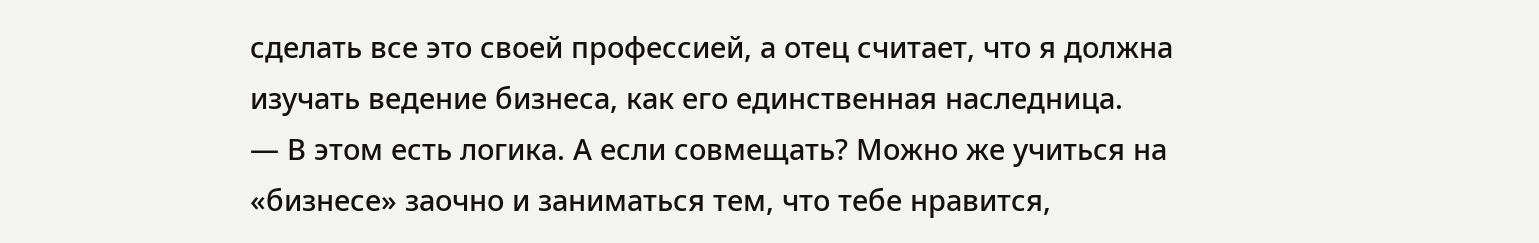сделать все это своей профессией, а отец считает, что я должна изучать ведение бизнеса, как его единственная наследница.
— В этом есть логика. А если совмещать? Можно же учиться на «бизнесе» заочно и заниматься тем, что тебе нравится,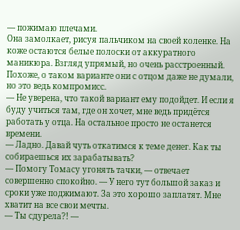— пожимаю плечами.
Она замолкает, рисуя пальчиком на своей коленке. На коже остаются белые полоски от аккуратного маникюра. Взгляд упрямый, но очень расстроенный. Похоже, о таком варианте они с отцом даже не думали, но это ведь компромисс.
— Не уверена, что такой вариант ему подойдет. И если я буду учиться там, где он хочет, мне ведь придётся работать у отца. На остальное просто не останется времени.
— Ладно. Давай чуть откатимся к теме денег. Как ты собираешься их зарабатывать?
— Помогу Томасу угонять тачки, — отвечает совершенно спокойно. — У него тут большой заказ и сроки уже поджимают. За это хорошо заплатят. Мне хватит на все свои мечты.
— Ты сдурела?! —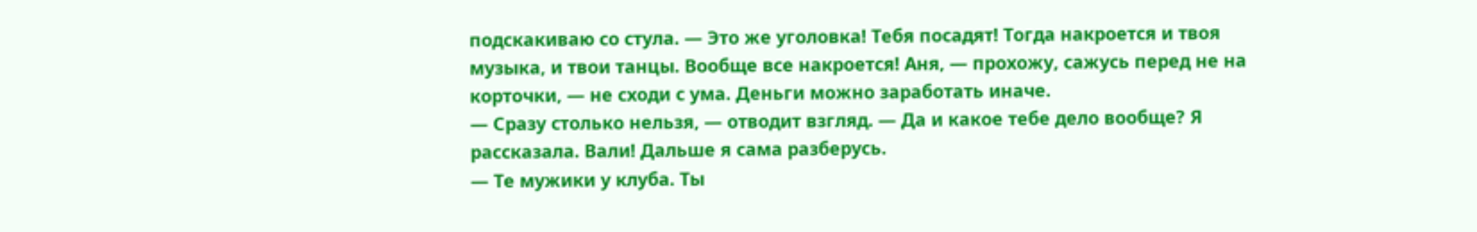подскакиваю со стула. — Это же уголовка! Тебя посадят! Тогда накроется и твоя музыка, и твои танцы. Вообще все накроется! Аня, — прохожу, сажусь перед не на корточки, — не сходи с ума. Деньги можно заработать иначе.
— Сразу столько нельзя, — отводит взгляд. — Да и какое тебе дело вообще? Я рассказала. Вали! Дальше я сама разберусь.
— Те мужики у клуба. Ты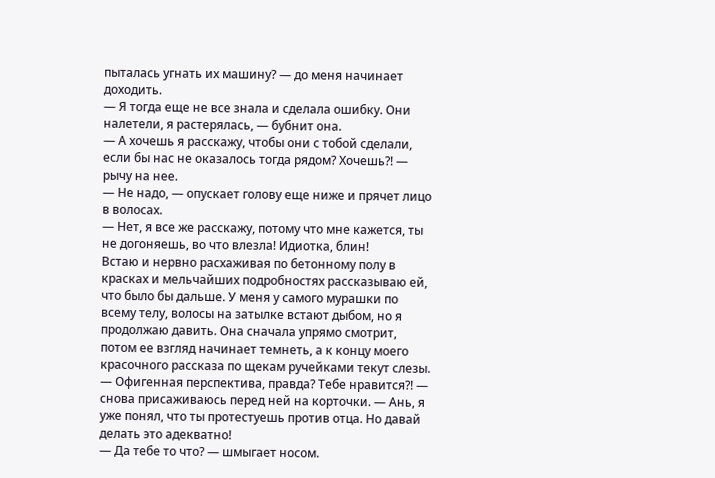пыталась угнать их машину? — до меня начинает доходить.
— Я тогда еще не все знала и сделала ошибку. Они налетели, я растерялась, — бубнит она.
— А хочешь я расскажу, чтобы они с тобой сделали, если бы нас не оказалось тогда рядом? Хочешь?! — рычу на нее.
— Не надо, — опускает голову еще ниже и прячет лицо в волосах.
— Нет, я все же расскажу, потому что мне кажется, ты не догоняешь, во что влезла! Идиотка, блин!
Встаю и нервно расхаживая по бетонному полу в красках и мельчайших подробностях рассказываю ей, что было бы дальше. У меня у самого мурашки по всему телу, волосы на затылке встают дыбом, но я продолжаю давить. Она сначала упрямо смотрит, потом ее взгляд начинает темнеть, а к концу моего красочного рассказа по щекам ручейками текут слезы.
— Офигенная перспектива, правда? Тебе нравится?! — снова присаживаюсь перед ней на корточки. — Ань, я уже понял, что ты протестуешь против отца. Но давай делать это адекватно!
— Да тебе то что? — шмыгает носом.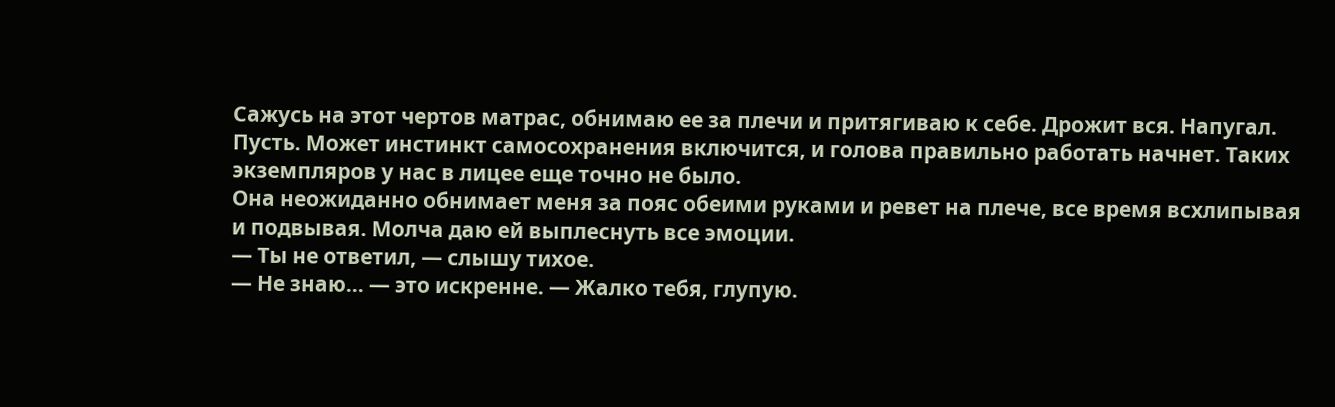Сажусь на этот чертов матрас, обнимаю ее за плечи и притягиваю к себе. Дрожит вся. Напугал. Пусть. Может инстинкт самосохранения включится, и голова правильно работать начнет. Таких экземпляров у нас в лицее еще точно не было.
Она неожиданно обнимает меня за пояс обеими руками и ревет на плече, все время всхлипывая и подвывая. Молча даю ей выплеснуть все эмоции.
— Ты не ответил, — слышу тихое.
— Не знаю… — это искренне. — Жалко тебя, глупую.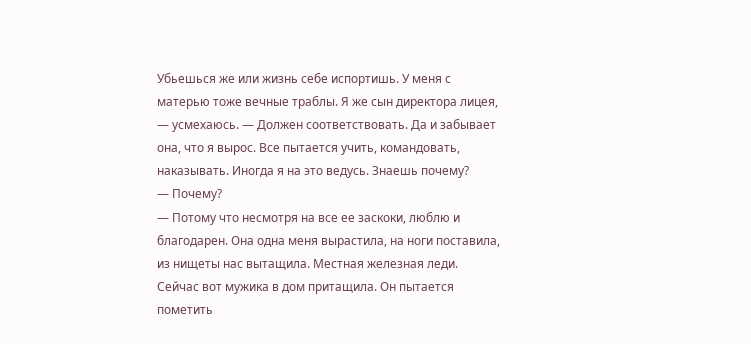Убьешься же или жизнь себе испортишь. У меня с матерью тоже вечные траблы. Я же сын директора лицея, — усмехаюсь. — Должен соответствовать. Да и забывает она, что я вырос. Все пытается учить, командовать, наказывать. Иногда я на это ведусь. Знаешь почему?
— Почему?
— Потому что несмотря на все ее заскоки, люблю и благодарен. Она одна меня вырастила, на ноги поставила, из нищеты нас вытащила. Местная железная леди. Сейчас вот мужика в дом притащила. Он пытается пометить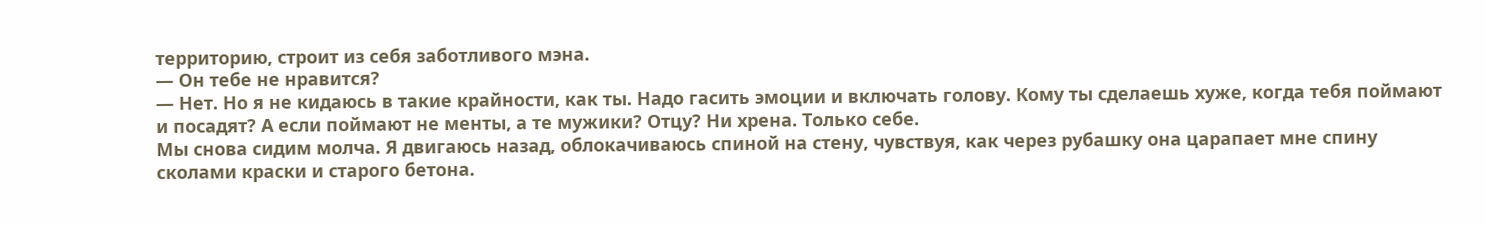территорию, строит из себя заботливого мэна.
— Он тебе не нравится?
— Нет. Но я не кидаюсь в такие крайности, как ты. Надо гасить эмоции и включать голову. Кому ты сделаешь хуже, когда тебя поймают и посадят? А если поймают не менты, а те мужики? Отцу? Ни хрена. Только себе.
Мы снова сидим молча. Я двигаюсь назад, облокачиваюсь спиной на стену, чувствуя, как через рубашку она царапает мне спину сколами краски и старого бетона.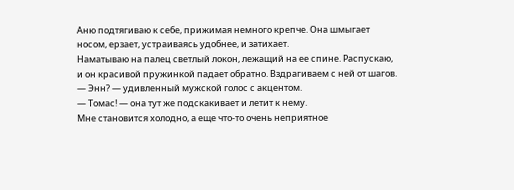Аню подтягиваю к себе, прижимая немного крепче. Она шмыгает носом, ерзает, устраиваясь удобнее, и затихает.
Наматываю на палец светлый локон, лежащий на ее спине. Распускаю, и он красивой пружинкой падает обратно. Вздрагиваем с ней от шагов.
— Энн? — удивленный мужской голос с акцентом.
— Томас! — она тут же подскакивает и летит к нему.
Мне становится холодно, а еще что-то очень неприятное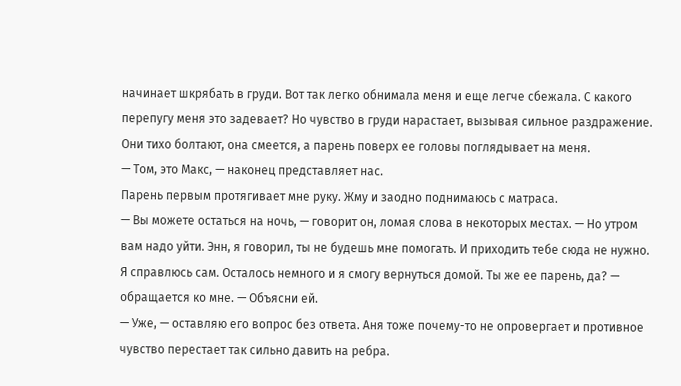начинает шкрябать в груди. Вот так легко обнимала меня и еще легче сбежала. С какого перепугу меня это задевает? Но чувство в груди нарастает, вызывая сильное раздражение.
Они тихо болтают, она смеется, а парень поверх ее головы поглядывает на меня.
— Том, это Макс, — наконец представляет нас.
Парень первым протягивает мне руку. Жму и заодно поднимаюсь с матраса.
— Вы можете остаться на ночь, — говорит он, ломая слова в некоторых местах. — Но утром вам надо уйти. Энн, я говорил, ты не будешь мне помогать. И приходить тебе сюда не нужно. Я справлюсь сам. Осталось немного и я смогу вернуться домой. Ты же ее парень, да? — обращается ко мне. — Объясни ей.
— Уже, — оставляю его вопрос без ответа. Аня тоже почему-то не опровергает и противное чувство перестает так сильно давить на ребра.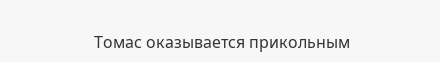Томас оказывается прикольным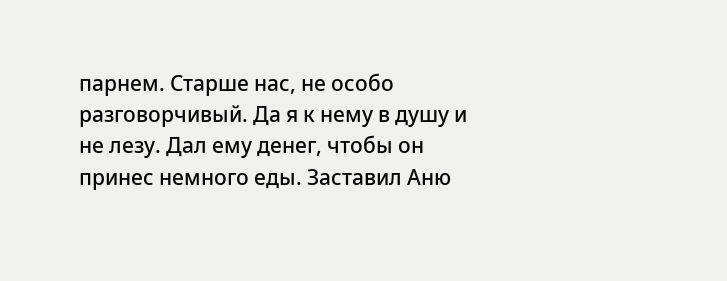парнем. Старше нас, не особо разговорчивый. Да я к нему в душу и не лезу. Дал ему денег, чтобы он принес немного еды. Заставил Аню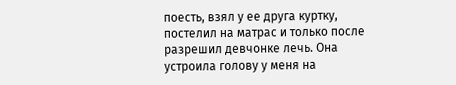поесть, взял у ее друга куртку, постелил на матрас и только после разрешил девчонке лечь. Она устроила голову у меня на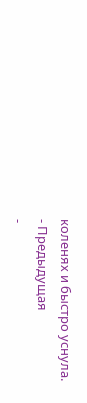коленях и быстро уснула.
- Предыдущая
-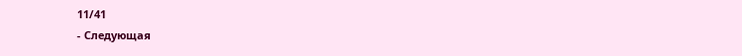11/41
- Следующая